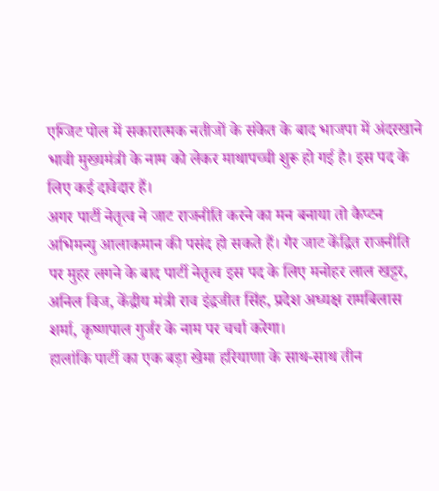एग्जिट पोल में सकारात्मक नतीजों के संकेत के बाद भाजपा में अंदरखाने भावी मुख्यमंत्री के नाम को लेकर माथापच्ची शुरू हो गई है। इस पद के लिए कई दावेदार हैं।
अगर पार्टी नेतृत्व ने जाट राजनीति करने का मन बनाया तो कैप्टन अभिमन्यु आलाकमान की पसंद हो सकते हैं। गैर जाट केंद्रित राजनीति पर मुहर लगने के बाद पार्टी नेतृत्व इस पद के लिए मनोहर लाल खट्टर, अनिल विज, केंद्रीय मंत्री राव इंद्रजीत सिंह, प्रदेश अध्यक्ष रामबिलास शर्मा, कृष्णपाल गुर्जर के नाम पर चर्चा करेगा।
हालांकि पार्टी का एक बड़ा खेमा हरियाणा के साथ-साथ तीन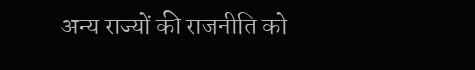अन्य राज्यों की राजनीति को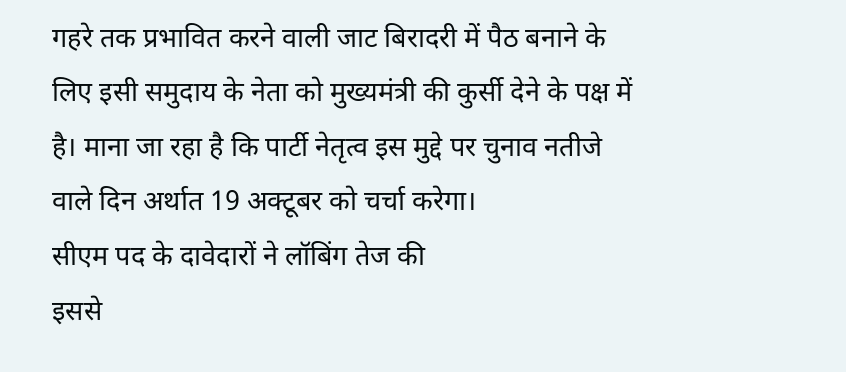गहरे तक प्रभावित करने वाली जाट बिरादरी में पैठ बनाने के लिए इसी समुदाय के नेता को मुख्यमंत्री की कुर्सी देने के पक्ष में है। माना जा रहा है कि पार्टी नेतृत्व इस मुद्दे पर चुनाव नतीजे वाले दिन अर्थात 19 अक्टूबर को चर्चा करेगा।
सीएम पद के दावेदारों ने लॉबिंग तेज की
इससे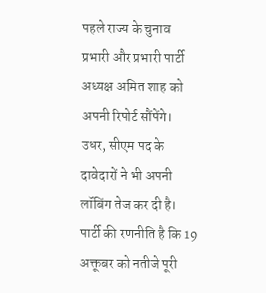पहले राज्य के चुनाव प्रभारी और प्रभारी पार्टी अध्यक्ष अमित शाह को अपनी रिपोर्ट सौंपेंगे। उधर, सीएम पद के दावेदारों ने भी अपनी लॉबिंग तेज कर दी है। पार्टी की रणनीति है कि 19 अक्तूबर को नतीजे पूरी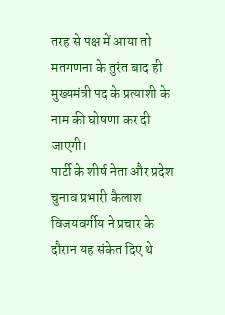तरह से पक्ष में आया तो मतगणना के तुरंत बाद ही मुख्यमंत्री पद के प्रत्याशी के नाम की घोषणा कर दी जाएगी।
पार्टी के शीर्ष नेता और प्रदेश चुनाव प्रभारी कैलाश विजयवर्गीय ने प्रचार के दौरान यह संकेत दिए थे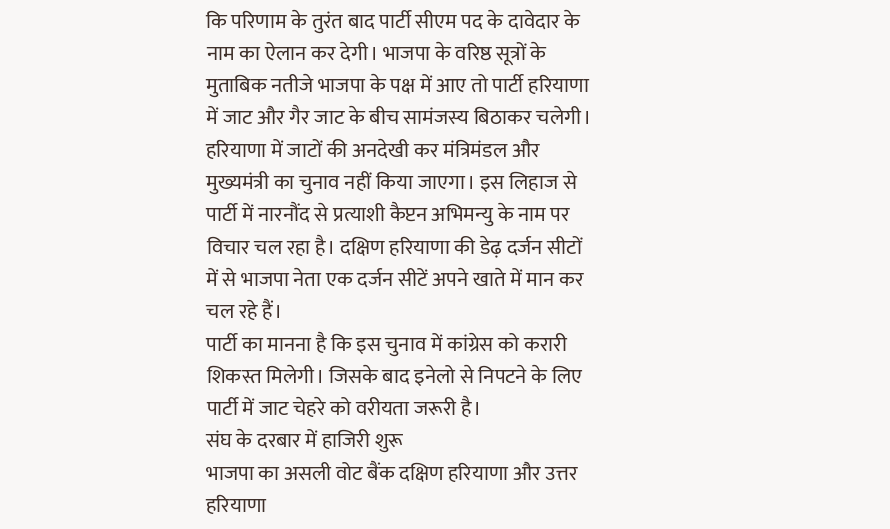कि परिणाम के तुरंत बाद पार्टी सीएम पद के दावेदार के नाम का ऐलान कर देगी। भाजपा के वरिष्ठ सूत्रों के मुताबिक नतीजे भाजपा के पक्ष में आए तो पार्टी हरियाणा में जाट और गैर जाट के बीच सामंजस्य बिठाकर चलेगी।
हरियाणा में जाटों की अनदेखी कर मंत्रिमंडल और मुख्यमंत्री का चुनाव नहीं किया जाएगा। इस लिहाज से पार्टी में नारनौंद से प्रत्याशी कैप्टन अभिमन्यु के नाम पर विचार चल रहा है। दक्षिण हरियाणा की डेढ़ दर्जन सीटों में से भाजपा नेता एक दर्जन सीटें अपने खाते में मान कर चल रहे हैं।
पार्टी का मानना है कि इस चुनाव में कांग्रेस को करारी शिकस्त मिलेगी। जिसके बाद इनेलो से निपटने के लिए पार्टी में जाट चेहरे को वरीयता जरूरी है।
संघ के दरबार में हाजिरी शुरू
भाजपा का असली वोट बैंक दक्षिण हरियाणा और उत्तर हरियाणा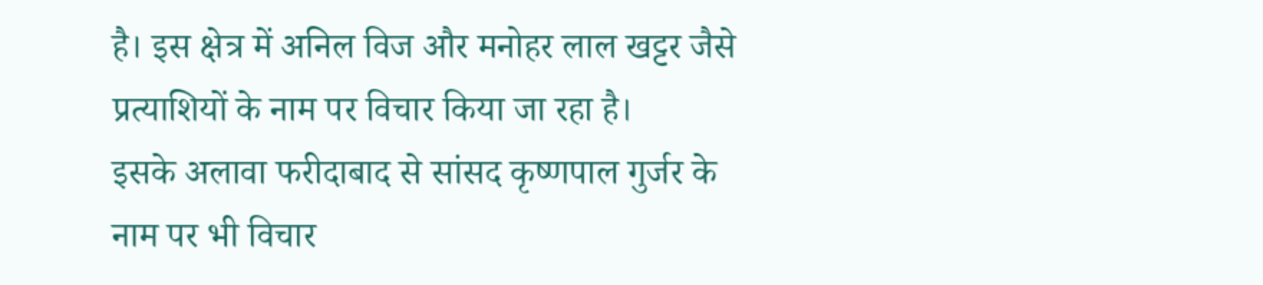है। इस क्षेत्र में अनिल विज और मनोहर लाल खट्टर जैसे प्रत्याशियों के नाम पर विचार किया जा रहा है।
इसके अलावा फरीदाबाद से सांसद कृष्णपाल गुर्जर के नाम पर भी विचार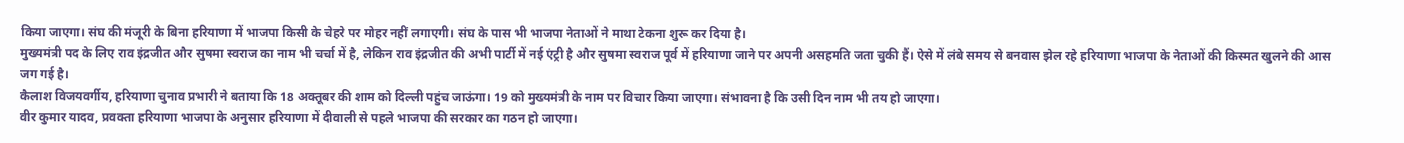किया जाएगा। संघ की मंजूरी के बिना हरियाणा में भाजपा किसी के चेहरे पर मोहर नहीं लगाएगी। संघ के पास भी भाजपा नेताओं ने माथा टेकना शुरू कर दिया है।
मुख्यमंत्री पद के लिए राव इंद्रजीत और सुषमा स्वराज का नाम भी चर्चा में है, लेकिन राव इंद्रजीत की अभी पार्टी में नई एंट्री है और सुषमा स्वराज पूर्व में हरियाणा जाने पर अपनी असहमति जता चुकी हैं। ऐसे में लंबे समय से बनवास झेल रहे हरियाणा भाजपा के नेताओं की किस्मत खुलने की आस जग गई है।
कैलाश विजयवर्गीय, हरियाणा चुनाव प्रभारी ने बताया कि 18 अक्तूबर की शाम को दिल्ली पहुंच जाऊंगा। 19 को मुख्यमंत्री के नाम पर विचार किया जाएगा। संभावना है कि उसी दिन नाम भी तय हो जाएगा।
वीर कुमार यादव, प्रवक्ता हरियाणा भाजपा के अनुसार हरियाणा में दीवाली से पहले भाजपा की सरकार का गठन हो जाएगा।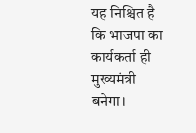यह निश्चित है कि भाजपा का कार्यकर्ता ही मुख्यमंत्री बनेगा।